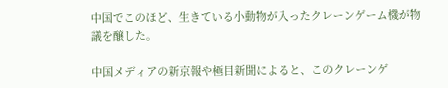中国でこのほど、生きている小動物が入ったクレーンゲーム機が物議を醸した。

中国メディアの新京報や極目新聞によると、このクレーンゲ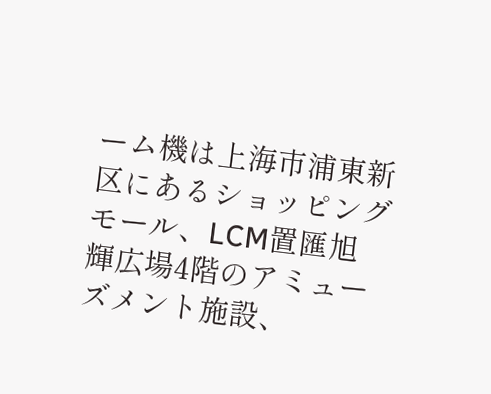ーム機は上海市浦東新区にあるショッピングモール、LCM置匯旭輝広場4階のアミューズメント施設、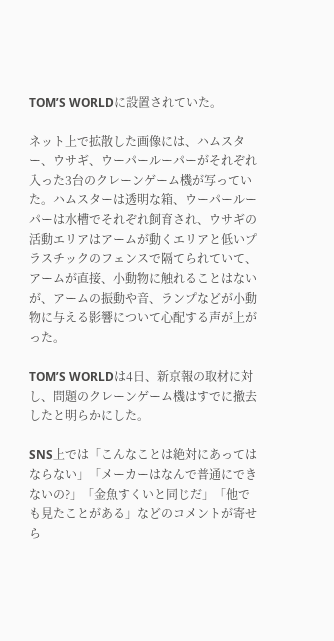TOM’S WORLDに設置されていた。

ネット上で拡散した画像には、ハムスター、ウサギ、ウーパールーパーがそれぞれ入った3台のクレーンゲーム機が写っていた。ハムスターは透明な箱、ウーパールーパーは水槽でそれぞれ飼育され、ウサギの活動エリアはアームが動くエリアと低いプラスチックのフェンスで隔てられていて、アームが直接、小動物に触れることはないが、アームの振動や音、ランプなどが小動物に与える影響について心配する声が上がった。

TOM’S WORLDは4日、新京報の取材に対し、問題のクレーンゲーム機はすでに撤去したと明らかにした。

SNS上では「こんなことは絶対にあってはならない」「メーカーはなんで普通にできないの?」「金魚すくいと同じだ」「他でも見たことがある」などのコメントが寄せら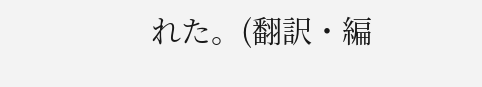れた。(翻訳・編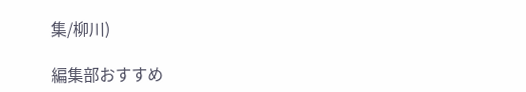集/柳川)

編集部おすすめ